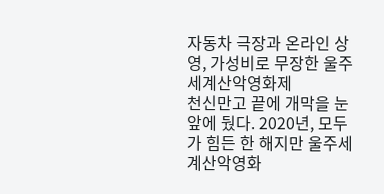자동차 극장과 온라인 상영, 가성비로 무장한 울주세계산악영화제
천신만고 끝에 개막을 눈앞에 뒀다. 2020년, 모두가 힘든 한 해지만 울주세계산악영화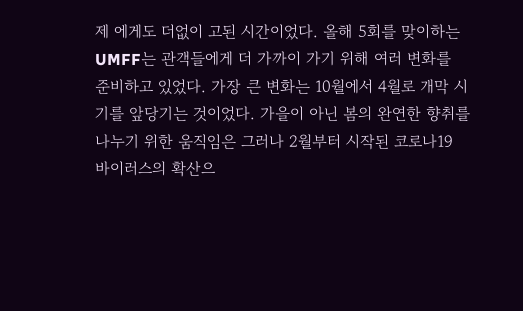제 에게도 더없이 고된 시간이었다. 올해 5회를 맞이하는 UMFF는 관객들에게 더 가까이 가기 위해 여러 변화를 준비하고 있었다. 가장 큰 변화는 10월에서 4월로 개막 시기를 앞당기는 것이었다. 가을이 아닌 봄의 완연한 향취를 나누기 위한 움직임은 그러나 2월부터 시작된 코로나19 바이러스의 확산으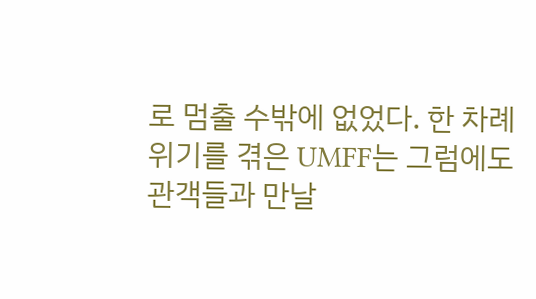로 멈출 수밖에 없었다. 한 차례 위기를 겪은 UMFF는 그럼에도 관객들과 만날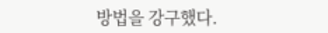방법을 강구했다.